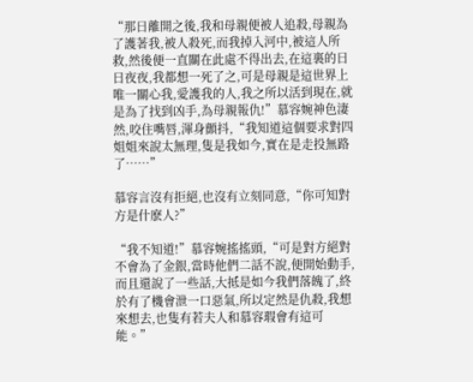“那日離開之後,我和母親便被人追殺,母親為了護著我,被人殺死,而我掉入河中,被這人所救,然後便一直關在此處不得出去,在這裏的日日夜夜,我都想一死了之,可是母親是這世界上唯一關心我,愛護我的人,我之所以活到現在,就是為了找到凶手,為母親報仇!”慕容婉神色淒然,咬住嘴唇,渾身顫抖,“我知道這個要求對四姐姐來說太無理,隻是我如今,實在是走投無路了……”

慕容言沒有拒絕,也沒有立刻同意,“你可知對方是什麽人?”

“我不知道!”慕容婉搖搖頭,“可是對方絕對不會為了金銀,當時他們二話不說,便開始動手,而且還說了一些話,大抵是如今我們落魄了,終於有了機會泄一口惡氣,所以定然是仇殺,我想來想去,也隻有若夫人和慕容瑕會有這可能。”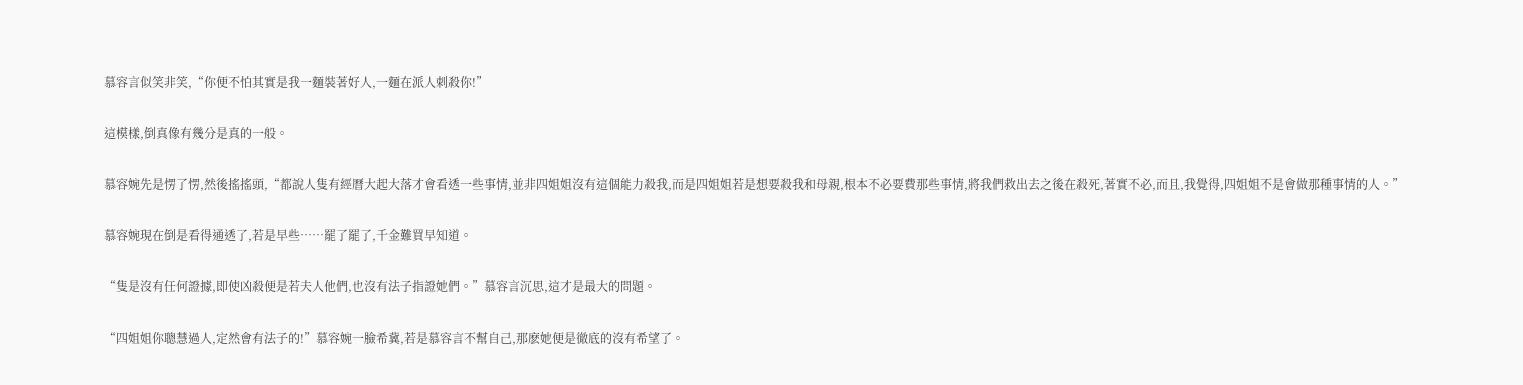慕容言似笑非笑,“你便不怕其實是我一麵裝著好人,一麵在派人刺殺你!”

這模樣,倒真像有幾分是真的一般。

慕容婉先是愣了愣,然後搖搖頭,“都說人隻有經曆大起大落才會看透一些事情,並非四姐姐沒有這個能力殺我,而是四姐姐若是想要殺我和母親,根本不必要費那些事情,將我們救出去之後在殺死,著實不必,而且,我覺得,四姐姐不是會做那種事情的人。”

慕容婉現在倒是看得通透了,若是早些……罷了罷了,千金難買早知道。

“隻是沒有任何證據,即使凶殺便是若夫人他們,也沒有法子指證她們。”慕容言沉思,這才是最大的問題。

“四姐姐你聰慧過人,定然會有法子的!”慕容婉一臉希冀,若是慕容言不幫自己,那麽她便是徹底的沒有希望了。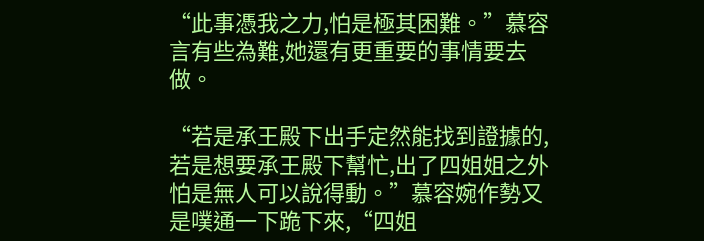“此事憑我之力,怕是極其困難。”慕容言有些為難,她還有更重要的事情要去做。

“若是承王殿下出手定然能找到證據的,若是想要承王殿下幫忙,出了四姐姐之外怕是無人可以說得動。”慕容婉作勢又是噗通一下跪下來,“四姐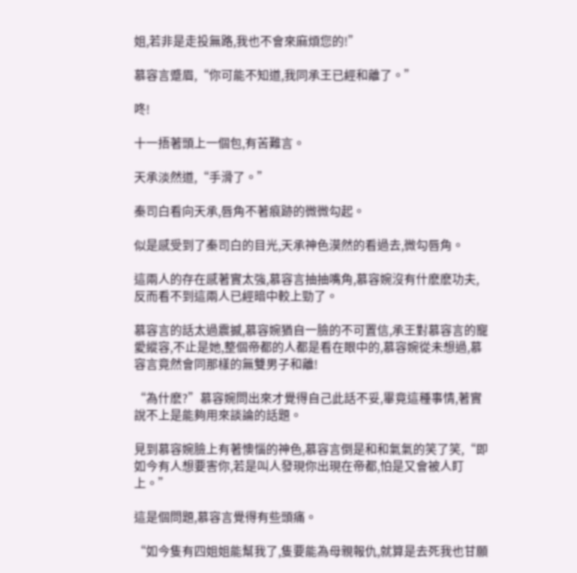姐,若非是走投無路,我也不會來麻煩您的!”

慕容言蹙眉,“你可能不知道,我同承王已經和離了。”

咚!

十一捂著頭上一個包,有苦難言。

天承淡然道,“手滑了。”

秦司白看向天承,唇角不著痕跡的微微勾起。

似是感受到了秦司白的目光,天承神色漠然的看過去,微勾唇角。

這兩人的存在感著實太強,慕容言抽抽嘴角,慕容婉沒有什麽麽功夫,反而看不到這兩人已經暗中較上勁了。

慕容言的話太過震撼,慕容婉猶自一臉的不可置信,承王對慕容言的寵愛縱容,不止是她,整個帝都的人都是看在眼中的,慕容婉從未想過,慕容言竟然會同那樣的無雙男子和離!

“為什麽?”慕容婉問出來才覺得自己此話不妥,畢竟這種事情,著實說不上是能夠用來談論的話題。

見到慕容婉臉上有著懊惱的神色,慕容言倒是和和氣氣的笑了笑,“即如今有人想要害你,若是叫人發現你出現在帝都,怕是又會被人盯上。”

這是個問題,慕容言覺得有些頭痛。

“如今隻有四姐姐能幫我了,隻要能為母親報仇,就算是去死我也甘願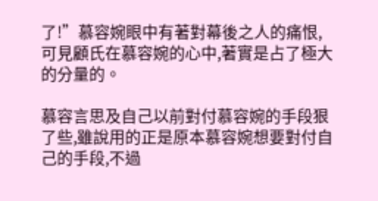了!”慕容婉眼中有著對幕後之人的痛恨,可見顧氏在慕容婉的心中,著實是占了極大的分量的。

慕容言思及自己以前對付慕容婉的手段狠了些,雖說用的正是原本慕容婉想要對付自己的手段,不過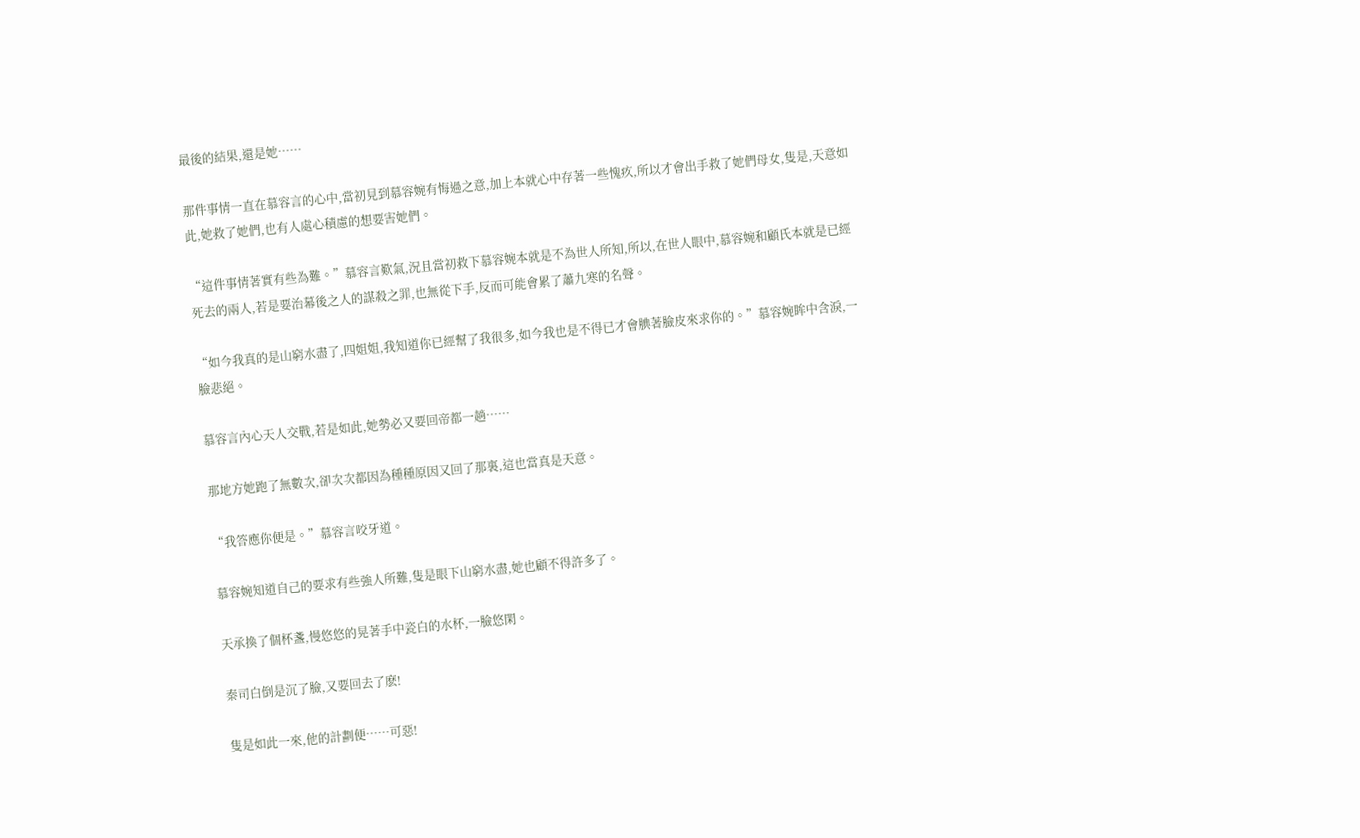最後的結果,還是她……

那件事情一直在慕容言的心中,當初見到慕容婉有悔過之意,加上本就心中存著一些愧疚,所以才會出手救了她們母女,隻是,天意如此,她救了她們,也有人處心積慮的想要害她們。

“這件事情著實有些為難。”慕容言歎氣,況且當初救下慕容婉本就是不為世人所知,所以,在世人眼中,慕容婉和顧氏本就是已經死去的兩人,若是要治幕後之人的謀殺之罪,也無從下手,反而可能會累了蕭九寒的名聲。

“如今我真的是山窮水盡了,四姐姐,我知道你已經幫了我很多,如今我也是不得已才會腆著臉皮來求你的。”慕容婉眸中含淚,一臉悲絕。

慕容言內心天人交戰,若是如此,她勢必又要回帝都一趟……

那地方她跑了無數次,卻次次都因為種種原因又回了那裏,這也當真是天意。

“我答應你便是。”慕容言咬牙道。

慕容婉知道自己的要求有些強人所難,隻是眼下山窮水盡,她也顧不得許多了。

天承換了個杯盞,慢悠悠的晃著手中瓷白的水杯,一臉悠閑。

秦司白倒是沉了臉,又要回去了麽!

隻是如此一來,他的計劃便……可惡!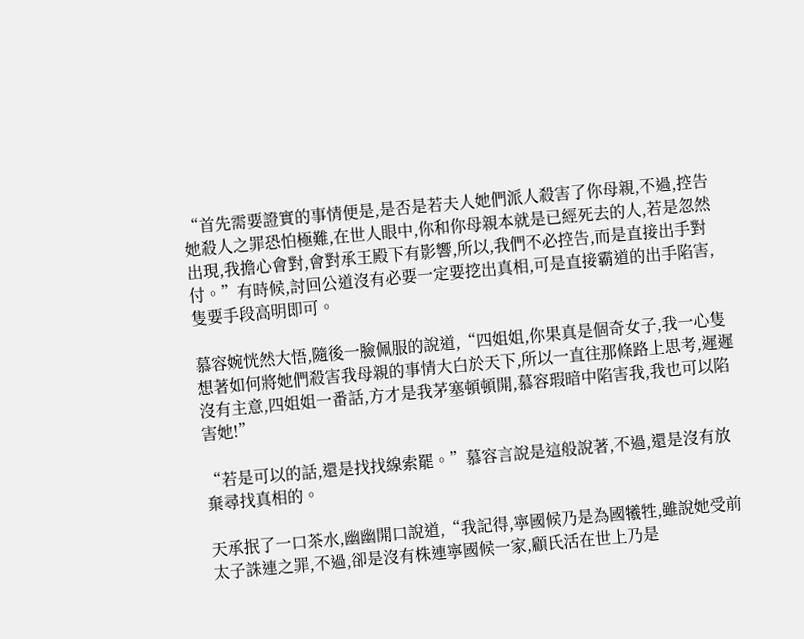“首先需要證實的事情便是,是否是若夫人她們派人殺害了你母親,不過,控告她殺人之罪恐怕極難,在世人眼中,你和你母親本就是已經死去的人,若是忽然出現,我擔心會對,會對承王殿下有影響,所以,我們不必控告,而是直接出手對付。”有時候,討回公道沒有必要一定要挖出真相,可是直接霸道的出手陷害,隻要手段高明即可。

慕容婉恍然大悟,隨後一臉佩服的說道,“四姐姐,你果真是個奇女子,我一心隻想著如何將她們殺害我母親的事情大白於天下,所以一直往那條路上思考,遲遲沒有主意,四姐姐一番話,方才是我茅塞頓頓開,慕容瑕暗中陷害我,我也可以陷害她!”

“若是可以的話,還是找找線索罷。”慕容言說是這般說著,不過,還是沒有放棄尋找真相的。

天承抿了一口茶水,幽幽開口說道,“我記得,寧國候乃是為國犧牲,雖說她受前太子誅連之罪,不過,卻是沒有株連寧國候一家,顧氏活在世上乃是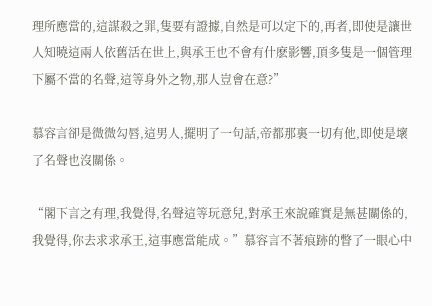理所應當的,這謀殺之罪,隻要有證據,自然是可以定下的,再者,即使是讓世人知曉這兩人依舊活在世上,與承王也不會有什麽影響,頂多隻是一個管理下屬不當的名聲,這等身外之物,那人豈會在意?”

慕容言卻是微微勾唇,這男人,擺明了一句話,帝都那裏一切有他,即使是壞了名聲也沒關係。

“閣下言之有理,我覺得,名聲這等玩意兒,對承王來說確實是無甚關係的,我覺得,你去求求承王,這事應當能成。”慕容言不著痕跡的瞥了一眼心中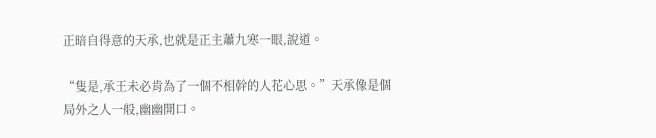正暗自得意的天承,也就是正主蕭九寒一眼,說道。

“隻是,承王未必肯為了一個不相幹的人花心思。”天承像是個局外之人一般,幽幽開口。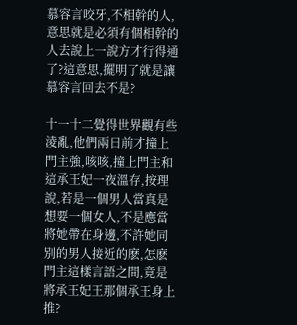慕容言咬牙,不相幹的人,意思就是必須有個相幹的人去說上一說方才行得通了?這意思,擺明了就是讓慕容言回去不是?

十一十二覺得世界觀有些淩亂,他們兩日前才撞上門主強,咳咳,撞上門主和這承王妃一夜溫存,按理說,若是一個男人當真是想要一個女人,不是應當將她帶在身邊,不許她同別的男人接近的麽,怎麽門主這樣言語之間,竟是將承王妃王那個承王身上推?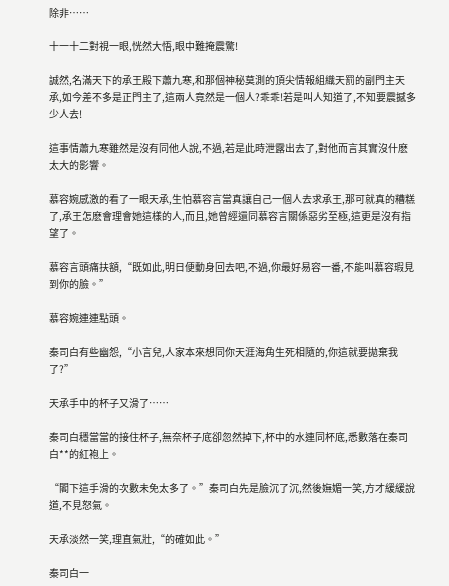除非……

十一十二對視一眼,恍然大悟,眼中難掩震驚!

誠然,名滿天下的承王殿下蕭九寒,和那個神秘莫測的頂尖情報組織天罰的副門主天承,如今差不多是正門主了,這兩人竟然是一個人?乖乖!若是叫人知道了,不知要震撼多少人去!

這事情蕭九寒雖然是沒有同他人說,不過,若是此時泄露出去了,對他而言其實沒什麽太大的影響。

慕容婉感激的看了一眼天承,生怕慕容言當真讓自己一個人去求承王,那可就真的糟糕了,承王怎麽會理會她這樣的人,而且,她曾經還同慕容言關係惡劣至極,這更是沒有指望了。

慕容言頭痛扶額,“既如此,明日便動身回去吧,不過,你最好易容一番,不能叫慕容瑕見到你的臉。”

慕容婉連連點頭。

秦司白有些幽怨,“小言兒,人家本來想同你天涯海角生死相隨的,你這就要拋棄我了?”

天承手中的杯子又滑了……

秦司白穩當當的接住杯子,無奈杯子底卻忽然掉下,杯中的水連同杯底,悉數落在秦司白**的紅袍上。

“閣下這手滑的次數未免太多了。”秦司白先是臉沉了沉,然後嫵媚一笑,方才緩緩說道,不見怒氣。

天承淡然一笑,理直氣壯,“的確如此。”

秦司白一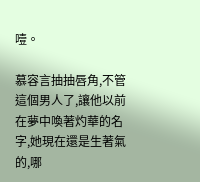噎。

慕容言抽抽唇角,不管這個男人了,讓他以前在夢中喚著灼華的名字,她現在還是生著氣的,哪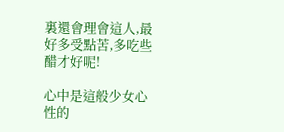裏還會理會這人,最好多受點苦,多吃些醋才好呢!

心中是這般少女心性的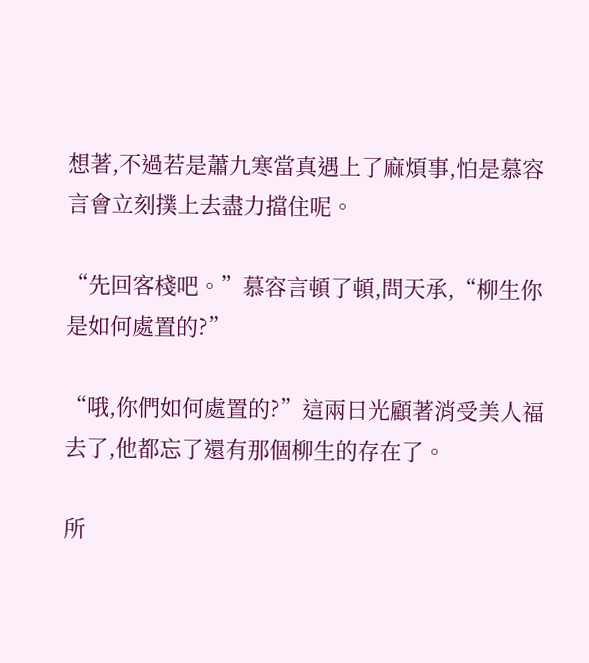想著,不過若是蕭九寒當真遇上了麻煩事,怕是慕容言會立刻撲上去盡力擋住呢。

“先回客棧吧。”慕容言頓了頓,問天承,“柳生你是如何處置的?”

“哦,你們如何處置的?”這兩日光顧著消受美人福去了,他都忘了還有那個柳生的存在了。

所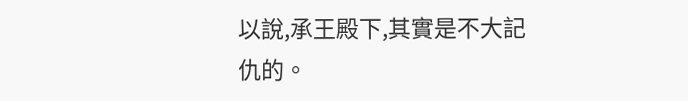以說,承王殿下,其實是不大記仇的。